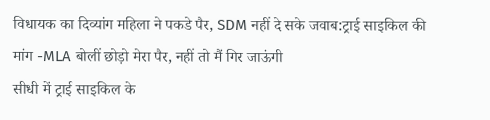विधायक का दिव्यांग महिला ने पकडे पैर, SDM नहीं दे सके जवाब:ट्राई साइकिल की मांग -MLA बोलीं छोड़ो मेरा पैर, नहीं तो मैं गिर जाऊंगी
सीधी में ट्राई साइकिल के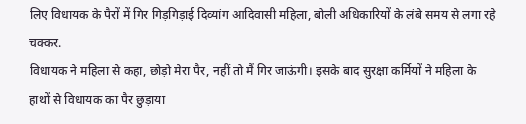लिए विधायक के पैरों में गिर गिड़गिड़ाई दिव्यांग आदिवासी महिला, बोली अधिकारियों के लंबे समय से लगा रहे चक्कर.
विधायक ने महिला से कहा, छोड़ो मेरा पैर, नहीं तो मैं गिर जाऊंगी। इसके बाद सुरक्षा कर्मियों ने महिला के हाथों से विधायक का पैर छुड़ाया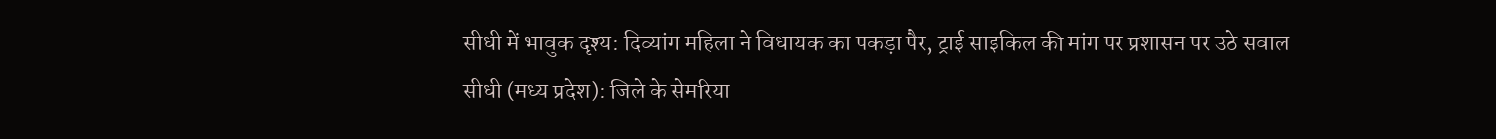सीधी में भावुक दृश्य: दिव्यांग महिला ने विधायक का पकड़ा पैर, ट्राई साइकिल की मांग पर प्रशासन पर उठे सवाल
सीधी (मध्य प्रदेश): जिले के सेमरिया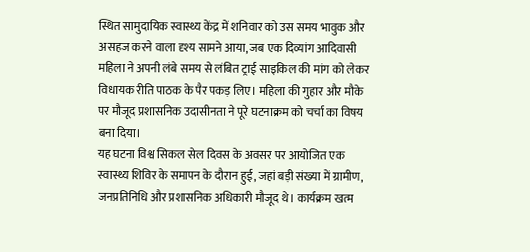स्थित सामुदायिक स्वास्थ्य केंद्र में शनिवार को उस समय भावुक और असहज करने वाला दृश्य सामने आया, जब एक दिव्यांग आदिवासी महिला ने अपनी लंबे समय से लंबित ट्राई साइकिल की मांग को लेकर विधायक रीति पाठक के पैर पकड़ लिए। महिला की गुहार और मौके पर मौजूद प्रशासनिक उदासीनता ने पूरे घटनाक्रम को चर्चा का विषय बना दिया।
यह घटना विश्व सिकल सेल दिवस के अवसर पर आयोजित एक स्वास्थ्य शिविर के समापन के दौरान हुई, जहां बड़ी संख्या में ग्रामीण, जनप्रतिनिधि और प्रशासनिक अधिकारी मौजूद थे। कार्यक्रम खत्म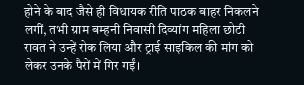होने के बाद जैसे ही विधायक रीति पाठक बाहर निकलने लगीं, तभी ग्राम बम्हनी निवासी दिव्यांग महिला छोटी रावत ने उन्हें रोक लिया और ट्राई साइकिल की मांग को लेकर उनके पैरों में गिर गईं।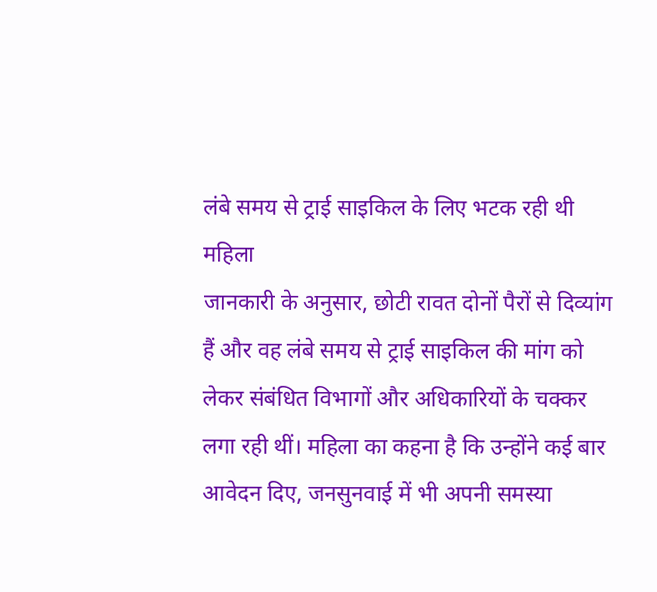लंबे समय से ट्राई साइकिल के लिए भटक रही थी महिला
जानकारी के अनुसार, छोटी रावत दोनों पैरों से दिव्यांग हैं और वह लंबे समय से ट्राई साइकिल की मांग को लेकर संबंधित विभागों और अधिकारियों के चक्कर लगा रही थीं। महिला का कहना है कि उन्होंने कई बार आवेदन दिए, जनसुनवाई में भी अपनी समस्या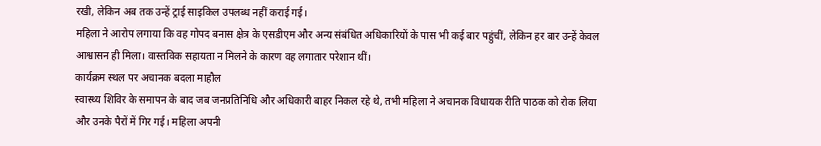रखी, लेकिन अब तक उन्हें ट्राई साइकिल उपलब्ध नहीं कराई गई।
महिला ने आरोप लगाया कि वह गोपद बनास क्षेत्र के एसडीएम और अन्य संबंधित अधिकारियों के पास भी कई बार पहुंचीं, लेकिन हर बार उन्हें केवल आश्वासन ही मिला। वास्तविक सहायता न मिलने के कारण वह लगातार परेशान थीं।
कार्यक्रम स्थल पर अचानक बदला माहौल
स्वास्थ्य शिविर के समापन के बाद जब जनप्रतिनिधि और अधिकारी बाहर निकल रहे थे, तभी महिला ने अचानक विधायक रीति पाठक को रोक लिया और उनके पैरों में गिर गई। महिला अपनी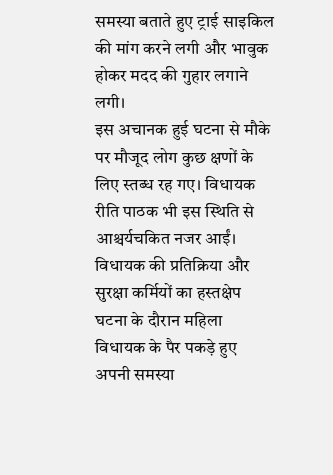समस्या बताते हुए ट्राई साइकिल की मांग करने लगी और भावुक होकर मदद की गुहार लगाने लगी।
इस अचानक हुई घटना से मौके पर मौजूद लोग कुछ क्षणों के लिए स्तब्ध रह गए। विधायक रीति पाठक भी इस स्थिति से आश्चर्यचकित नजर आईं।
विधायक की प्रतिक्रिया और सुरक्षा कर्मियों का हस्तक्षेप
घटना के दौरान महिला विधायक के पैर पकड़े हुए अपनी समस्या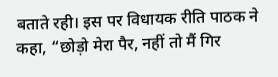बताते रही। इस पर विधायक रीति पाठक ने कहा, “छोड़ो मेरा पैर, नहीं तो मैं गिर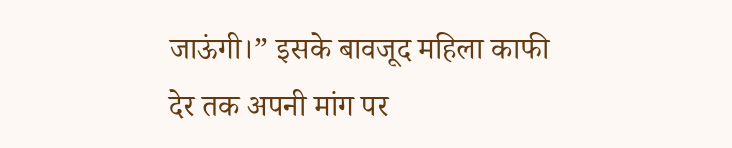जाऊंगी।” इसके बावजूद महिला काफी देर तक अपनी मांग पर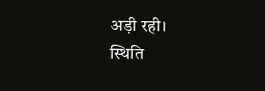अड़ी रही।
स्थिति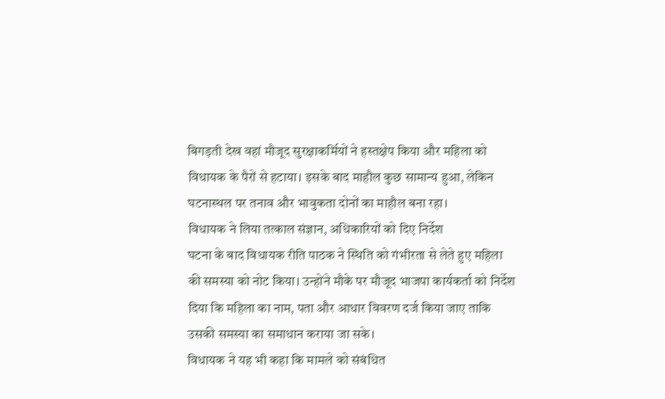बिगड़ती देख वहां मौजूद सुरक्षाकर्मियों ने हस्तक्षेप किया और महिला को विधायक के पैरों से हटाया। इसके बाद माहौल कुछ सामान्य हुआ, लेकिन घटनास्थल पर तनाव और भावुकता दोनों का माहौल बना रहा।
विधायक ने लिया तत्काल संज्ञान, अधिकारियों को दिए निर्देश
घटना के बाद विधायक रीति पाठक ने स्थिति को गंभीरता से लेते हुए महिला की समस्या को नोट किया। उन्होंने मौके पर मौजूद भाजपा कार्यकर्ता को निर्देश दिया कि महिला का नाम, पता और आधार विवरण दर्ज किया जाए ताकि उसकी समस्या का समाधान कराया जा सके।
विधायक ने यह भी कहा कि मामले को संबंधित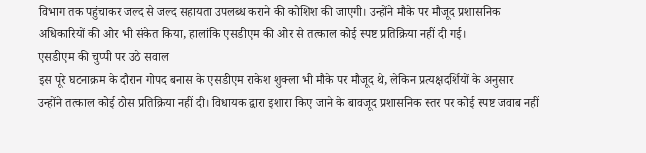विभाग तक पहुंचाकर जल्द से जल्द सहायता उपलब्ध कराने की कोशिश की जाएगी। उन्होंने मौके पर मौजूद प्रशासनिक अधिकारियों की ओर भी संकेत किया, हालांकि एसडीएम की ओर से तत्काल कोई स्पष्ट प्रतिक्रिया नहीं दी गई।
एसडीएम की चुप्पी पर उठे सवाल
इस पूरे घटनाक्रम के दौरान गोपद बनास के एसडीएम राकेश शुक्ला भी मौके पर मौजूद थे, लेकिन प्रत्यक्षदर्शियों के अनुसार उन्होंने तत्काल कोई ठोस प्रतिक्रिया नहीं दी। विधायक द्वारा इशारा किए जाने के बावजूद प्रशासनिक स्तर पर कोई स्पष्ट जवाब नहीं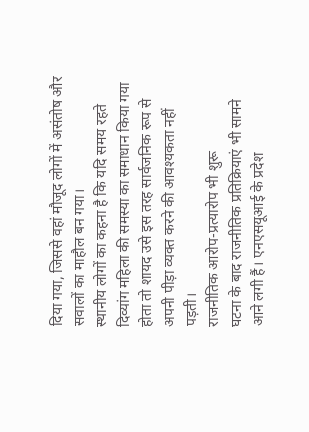दिया गया, जिससे वहां मौजूद लोगों में असंतोष और सवालों का माहौल बन गया।
स्थानीय लोगों का कहना है कि यदि समय रहते दिव्यांग महिला की समस्या का समाधान किया गया होता तो शायद उसे इस तरह सार्वजनिक रूप से अपनी पीड़ा व्यक्त करने की आवश्यकता नहीं पड़ती।
राजनीतिक आरोप-प्रत्यारोप भी शुरू
घटना के बाद राजनीतिक प्रतिक्रियाएं भी सामने आने लगी हैं। एनएसयूआई के प्रदेश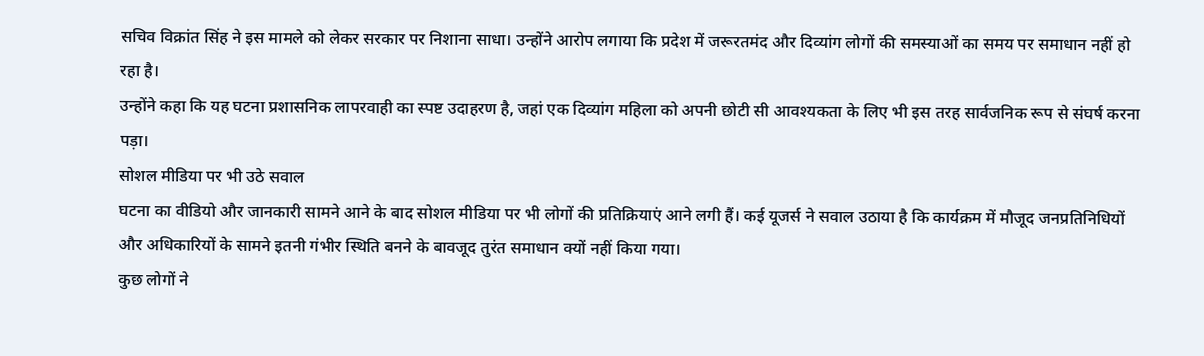सचिव विक्रांत सिंह ने इस मामले को लेकर सरकार पर निशाना साधा। उन्होंने आरोप लगाया कि प्रदेश में जरूरतमंद और दिव्यांग लोगों की समस्याओं का समय पर समाधान नहीं हो रहा है।
उन्होंने कहा कि यह घटना प्रशासनिक लापरवाही का स्पष्ट उदाहरण है, जहां एक दिव्यांग महिला को अपनी छोटी सी आवश्यकता के लिए भी इस तरह सार्वजनिक रूप से संघर्ष करना पड़ा।
सोशल मीडिया पर भी उठे सवाल
घटना का वीडियो और जानकारी सामने आने के बाद सोशल मीडिया पर भी लोगों की प्रतिक्रियाएं आने लगी हैं। कई यूजर्स ने सवाल उठाया है कि कार्यक्रम में मौजूद जनप्रतिनिधियों और अधिकारियों के सामने इतनी गंभीर स्थिति बनने के बावजूद तुरंत समाधान क्यों नहीं किया गया।
कुछ लोगों ने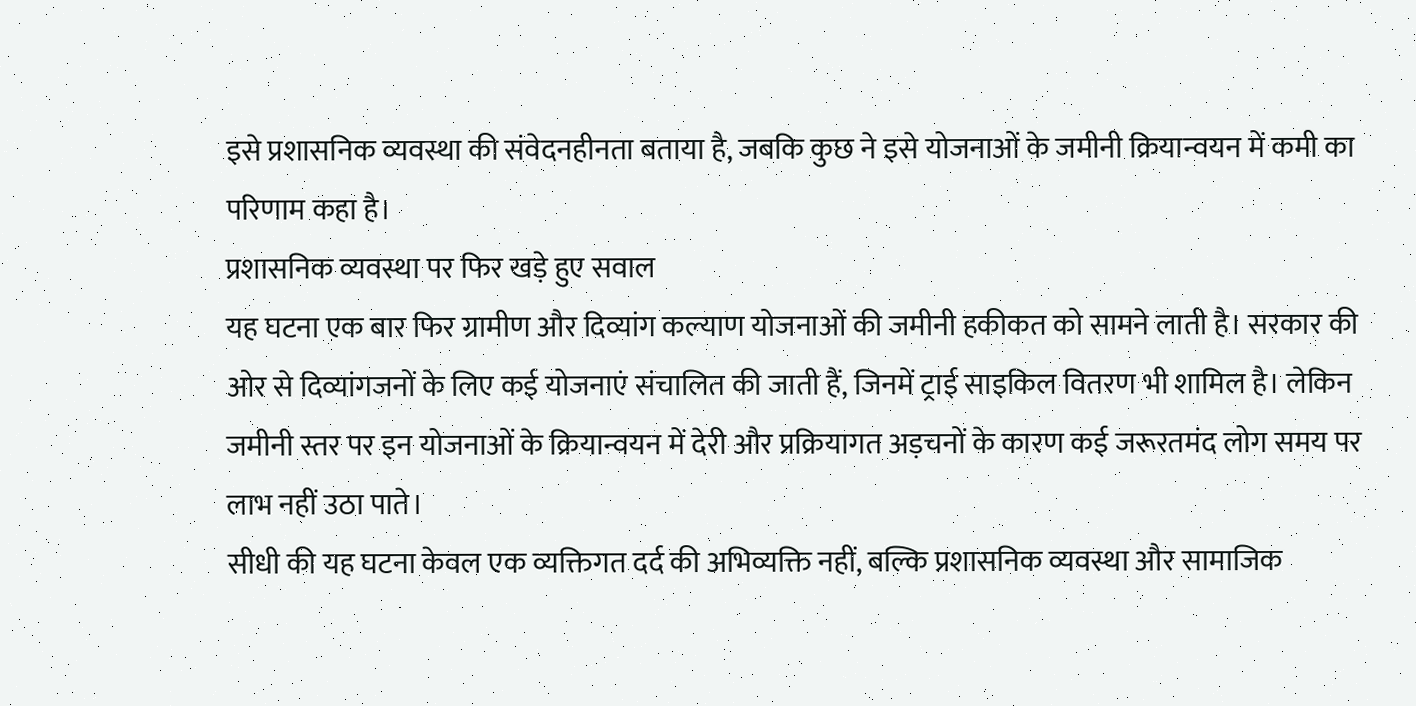इसे प्रशासनिक व्यवस्था की संवेदनहीनता बताया है, जबकि कुछ ने इसे योजनाओं के जमीनी क्रियान्वयन में कमी का परिणाम कहा है।
प्रशासनिक व्यवस्था पर फिर खड़े हुए सवाल
यह घटना एक बार फिर ग्रामीण और दिव्यांग कल्याण योजनाओं की जमीनी हकीकत को सामने लाती है। सरकार की ओर से दिव्यांगजनों के लिए कई योजनाएं संचालित की जाती हैं, जिनमें ट्राई साइकिल वितरण भी शामिल है। लेकिन जमीनी स्तर पर इन योजनाओं के क्रियान्वयन में देरी और प्रक्रियागत अड़चनों के कारण कई जरूरतमंद लोग समय पर लाभ नहीं उठा पाते।
सीधी की यह घटना केवल एक व्यक्तिगत दर्द की अभिव्यक्ति नहीं, बल्कि प्रशासनिक व्यवस्था और सामाजिक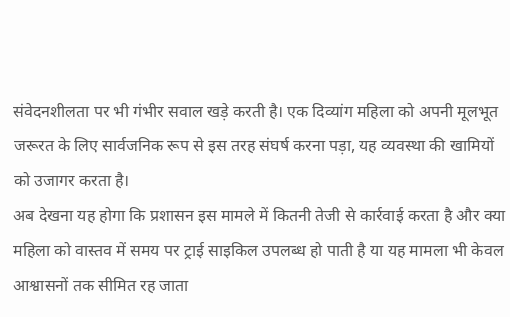संवेदनशीलता पर भी गंभीर सवाल खड़े करती है। एक दिव्यांग महिला को अपनी मूलभूत जरूरत के लिए सार्वजनिक रूप से इस तरह संघर्ष करना पड़ा, यह व्यवस्था की खामियों को उजागर करता है।
अब देखना यह होगा कि प्रशासन इस मामले में कितनी तेजी से कार्रवाई करता है और क्या महिला को वास्तव में समय पर ट्राई साइकिल उपलब्ध हो पाती है या यह मामला भी केवल आश्वासनों तक सीमित रह जाता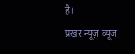है।
प्रखर न्यूज़ व्यूज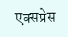एक्सप्रेस